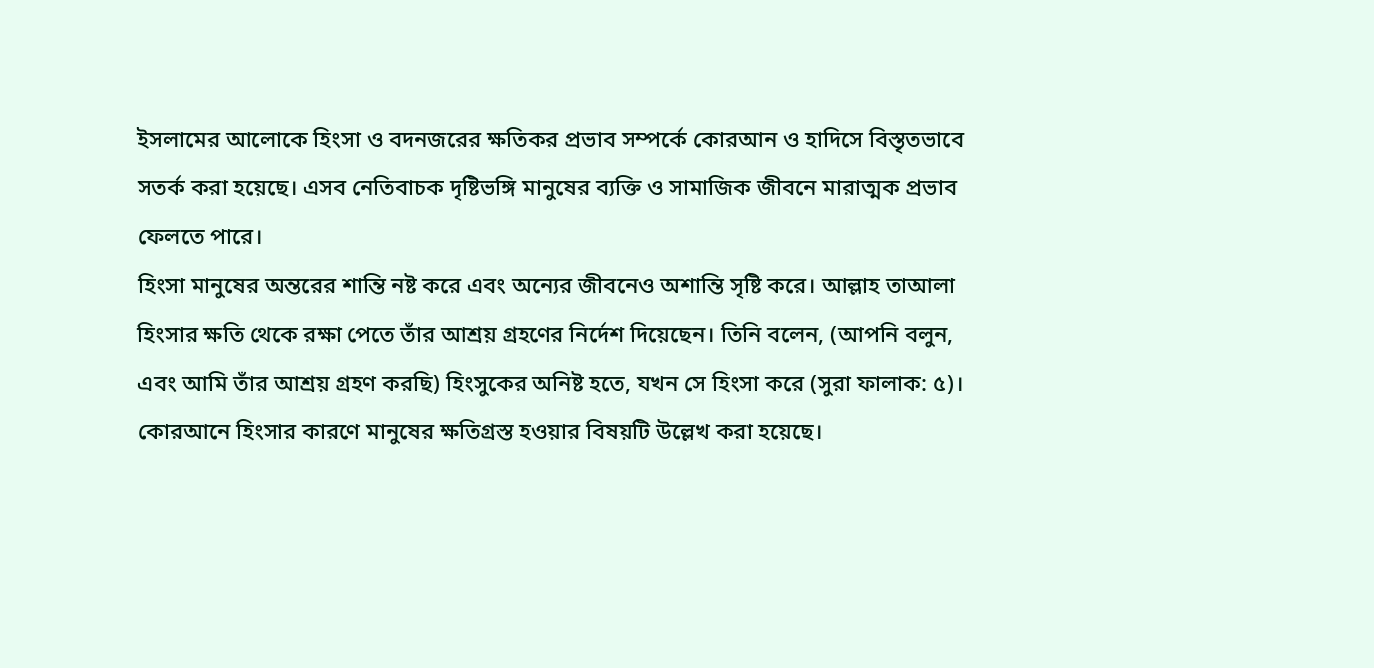ইসলামের আলোকে হিংসা ও বদনজরের ক্ষতিকর প্রভাব সম্পর্কে কোরআন ও হাদিসে বিস্তৃতভাবে সতর্ক করা হয়েছে। এসব নেতিবাচক দৃষ্টিভঙ্গি মানুষের ব্যক্তি ও সামাজিক জীবনে মারাত্মক প্রভাব ফেলতে পারে।
হিংসা মানুষের অন্তরের শান্তি নষ্ট করে এবং অন্যের জীবনেও অশান্তি সৃষ্টি করে। আল্লাহ তাআলা হিংসার ক্ষতি থেকে রক্ষা পেতে তাঁর আশ্রয় গ্রহণের নির্দেশ দিয়েছেন। তিনি বলেন, (আপনি বলুন, এবং আমি তাঁর আশ্রয় গ্রহণ করছি) হিংসুকের অনিষ্ট হতে, যখন সে হিংসা করে (সুরা ফালাক: ৫)।
কোরআনে হিংসার কারণে মানুষের ক্ষতিগ্রস্ত হওয়ার বিষয়টি উল্লেখ করা হয়েছে।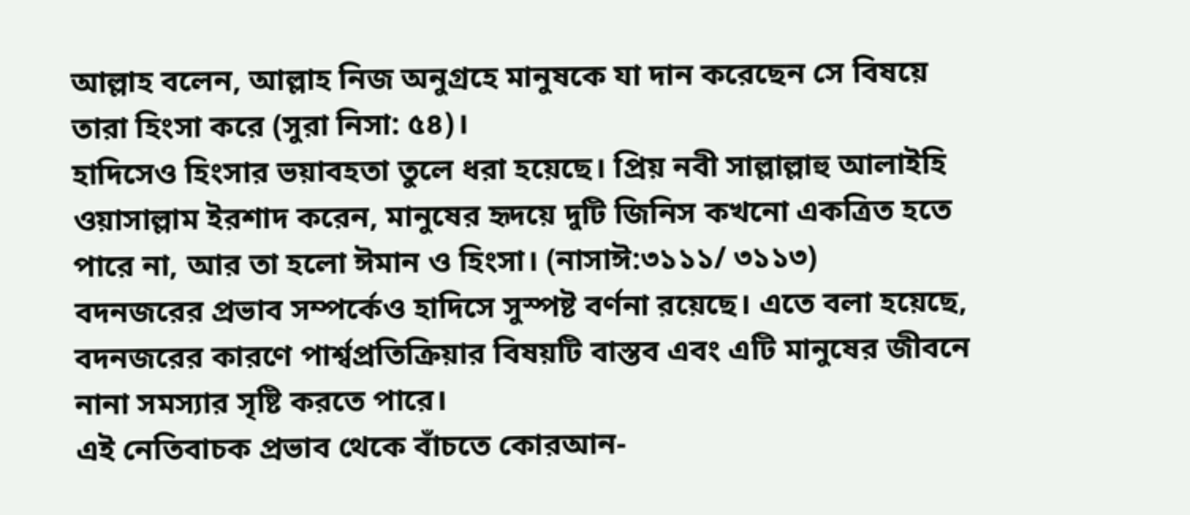আল্লাহ বলেন, আল্লাহ নিজ অনুগ্রহে মানুষকে যা দান করেছেন সে বিষয়ে তারা হিংসা করে (সুরা নিসা: ৫৪)।
হাদিসেও হিংসার ভয়াবহতা তুলে ধরা হয়েছে। প্রিয় নবী সাল্লাল্লাহু আলাইহি ওয়াসাল্লাম ইরশাদ করেন, মানুষের হৃদয়ে দুটি জিনিস কখনো একত্রিত হতে পারে না, আর তা হলো ঈমান ও হিংসা। (নাসাঈ:৩১১১/ ৩১১৩)
বদনজরের প্রভাব সম্পর্কেও হাদিসে সুস্পষ্ট বর্ণনা রয়েছে। এতে বলা হয়েছে, বদনজরের কারণে পার্শ্বপ্রতিক্রিয়ার বিষয়টি বাস্তব এবং এটি মানুষের জীবনে নানা সমস্যার সৃষ্টি করতে পারে।
এই নেতিবাচক প্রভাব থেকে বাঁচতে কোরআন-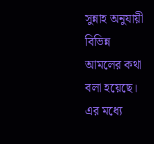সুন্নাহ অনুযায়ী বিভিন্ন আমলের কথা বলা হয়েছে। এর মধ্যে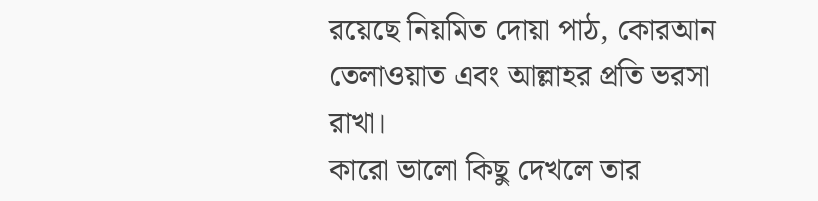রয়েছে নিয়মিত দোয়া পাঠ, কোরআন তেলাওয়াত এবং আল্লাহর প্রতি ভরসা রাখা।
কারো ভালো কিছু দেখলে তার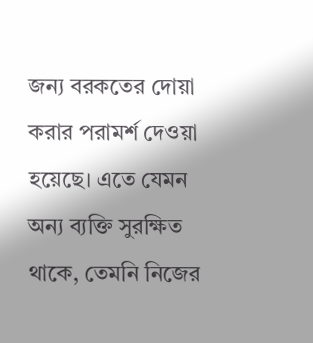জন্য বরকতের দোয়া করার পরামর্শ দেওয়া হয়েছে। এতে যেমন অন্য ব্যক্তি সুরক্ষিত থাকে, তেমনি নিজের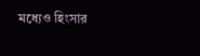মধ্যেও হিংসার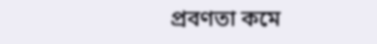প্রবণতা কমে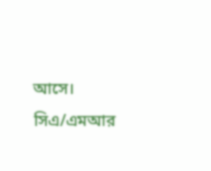আসে।
সিএ/এমআর